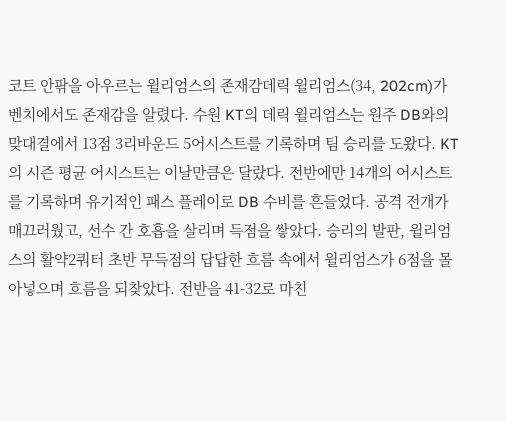코트 안팎을 아우르는 윌리엄스의 존재감데릭 윌리엄스(34, 202cm)가 벤치에서도 존재감을 알렸다. 수원 KT의 데릭 윌리엄스는 원주 DB와의 맞대결에서 13점 3리바운드 5어시스트를 기록하며 팀 승리를 도왔다. KT의 시즌 평균 어시스트는 이날만큼은 달랐다. 전반에만 14개의 어시스트를 기록하며 유기적인 패스 플레이로 DB 수비를 흔들었다. 공격 전개가 매끄러웠고, 선수 간 호흡을 살리며 득점을 쌓았다. 승리의 발판, 윌리엄스의 활약2쿼터 초반 무득점의 답답한 흐름 속에서 윌리엄스가 6점을 몰아넣으며 흐름을 되찾았다. 전반을 41-32로 마친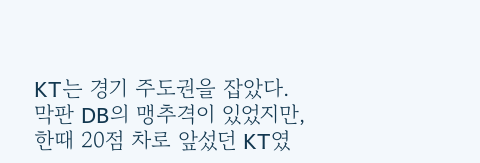KT는 경기 주도권을 잡았다. 막판 DB의 맹추격이 있었지만, 한때 20점 차로 앞섰던 KT였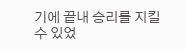기에 끝내 승리를 지킬 수 있었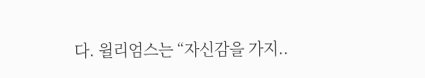다. 윌리엄스는 “자신감을 가지..